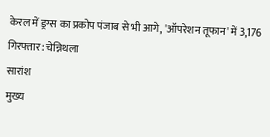केरल में ड्रग्स का प्रकोप पंजाब से भी आगे, 'ऑपरेशन तूफान' में 3,176 गिरफ्तार: चेन्निथला
सारांश
मुख्य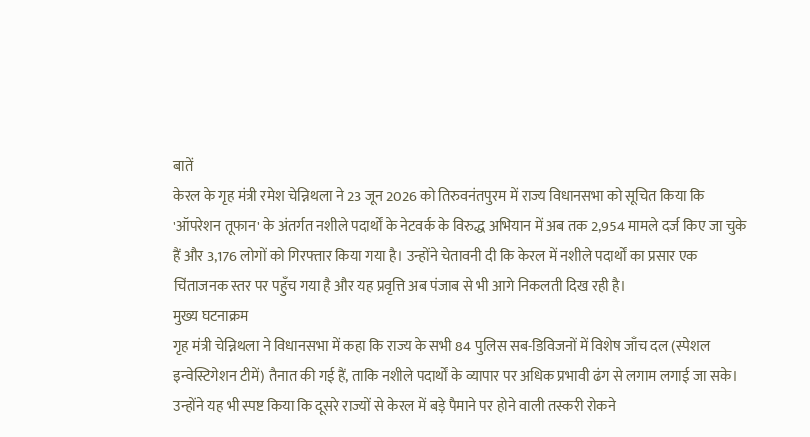बातें
केरल के गृह मंत्री रमेश चेन्निथला ने 23 जून 2026 को तिरुवनंतपुरम में राज्य विधानसभा को सूचित किया कि 'ऑपरेशन तूफान' के अंतर्गत नशीले पदार्थों के नेटवर्क के विरुद्ध अभियान में अब तक 2,954 मामले दर्ज किए जा चुके हैं और 3,176 लोगों को गिरफ्तार किया गया है। उन्होंने चेतावनी दी कि केरल में नशीले पदार्थों का प्रसार एक चिंताजनक स्तर पर पहुँच गया है और यह प्रवृत्ति अब पंजाब से भी आगे निकलती दिख रही है।
मुख्य घटनाक्रम
गृह मंत्री चेन्निथला ने विधानसभा में कहा कि राज्य के सभी 84 पुलिस सब-डिविजनों में विशेष जाँच दल (स्पेशल इन्वेस्टिगेशन टीमें) तैनात की गई हैं, ताकि नशीले पदार्थों के व्यापार पर अधिक प्रभावी ढंग से लगाम लगाई जा सके। उन्होंने यह भी स्पष्ट किया कि दूसरे राज्यों से केरल में बड़े पैमाने पर होने वाली तस्करी रोकने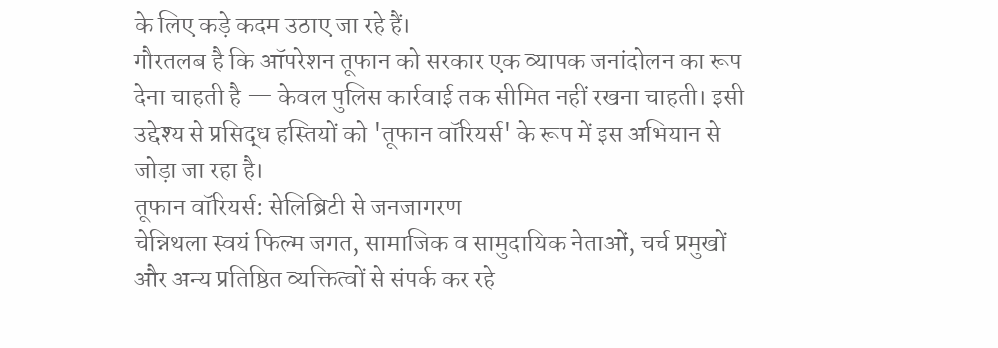के लिए कड़े कदम उठाए जा रहे हैं।
गौरतलब है कि ऑपरेशन तूफान को सरकार एक व्यापक जनांदोलन का रूप देना चाहती है — केवल पुलिस कार्रवाई तक सीमित नहीं रखना चाहती। इसी उद्देश्य से प्रसिद्ध हस्तियों को 'तूफान वॉरियर्स' के रूप में इस अभियान से जोड़ा जा रहा है।
तूफान वॉरियर्स: सेलिब्रिटी से जनजागरण
चेन्निथला स्वयं फिल्म जगत, सामाजिक व सामुदायिक नेताओं, चर्च प्रमुखों और अन्य प्रतिष्ठित व्यक्तित्वों से संपर्क कर रहे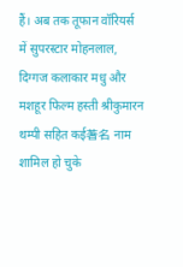हैं। अब तक तूफान वॉरियर्स में सुपरस्टार मोहनलाल, दिग्गज कलाकार मधु और मशहूर फिल्म हस्ती श्रीकुमारन थम्पी सहित कई著名 नाम शामिल हो चुके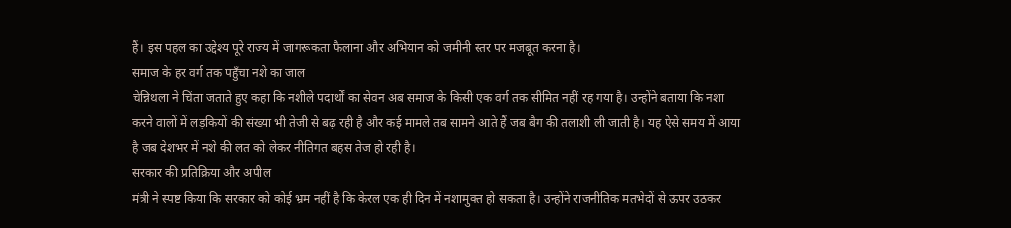हैं। इस पहल का उद्देश्य पूरे राज्य में जागरूकता फैलाना और अभियान को जमीनी स्तर पर मजबूत करना है।
समाज के हर वर्ग तक पहुँचा नशे का जाल
चेन्निथला ने चिंता जताते हुए कहा कि नशीले पदार्थों का सेवन अब समाज के किसी एक वर्ग तक सीमित नहीं रह गया है। उन्होंने बताया कि नशा करने वालों में लड़कियों की संख्या भी तेजी से बढ़ रही है और कई मामले तब सामने आते हैं जब बैग की तलाशी ली जाती है। यह ऐसे समय में आया है जब देशभर में नशे की लत को लेकर नीतिगत बहस तेज हो रही है।
सरकार की प्रतिक्रिया और अपील
मंत्री ने स्पष्ट किया कि सरकार को कोई भ्रम नहीं है कि केरल एक ही दिन में नशामुक्त हो सकता है। उन्होंने राजनीतिक मतभेदों से ऊपर उठकर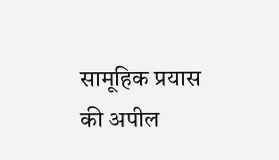सामूहिक प्रयास की अपील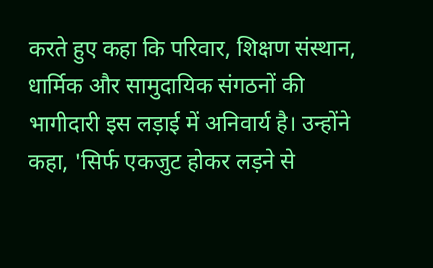करते हुए कहा कि परिवार, शिक्षण संस्थान, धार्मिक और सामुदायिक संगठनों की भागीदारी इस लड़ाई में अनिवार्य है। उन्होंने कहा, 'सिर्फ एकजुट होकर लड़ने से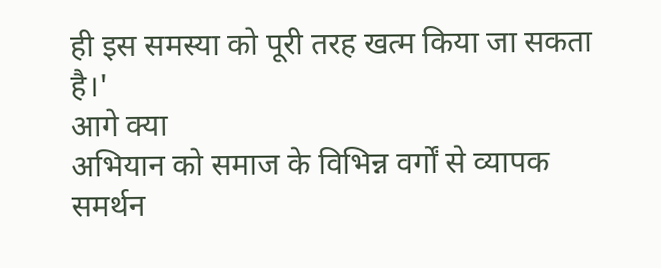ही इस समस्या को पूरी तरह खत्म किया जा सकता है।'
आगे क्या
अभियान को समाज के विभिन्न वर्गों से व्यापक समर्थन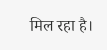मिल रहा है।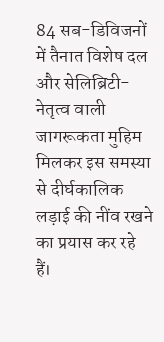84 सब-डिविजनों में तैनात विशेष दल और सेलिब्रिटी-नेतृत्व वाली जागरूकता मुहिम मिलकर इस समस्या से दीर्घकालिक लड़ाई की नींव रखने का प्रयास कर रहे हैं।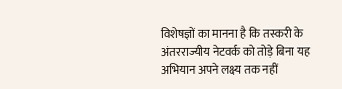विशेषज्ञों का मानना है कि तस्करी के अंतरराज्यीय नेटवर्क को तोड़े बिना यह अभियान अपने लक्ष्य तक नहीं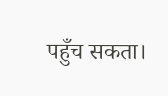पहुँच सकता।